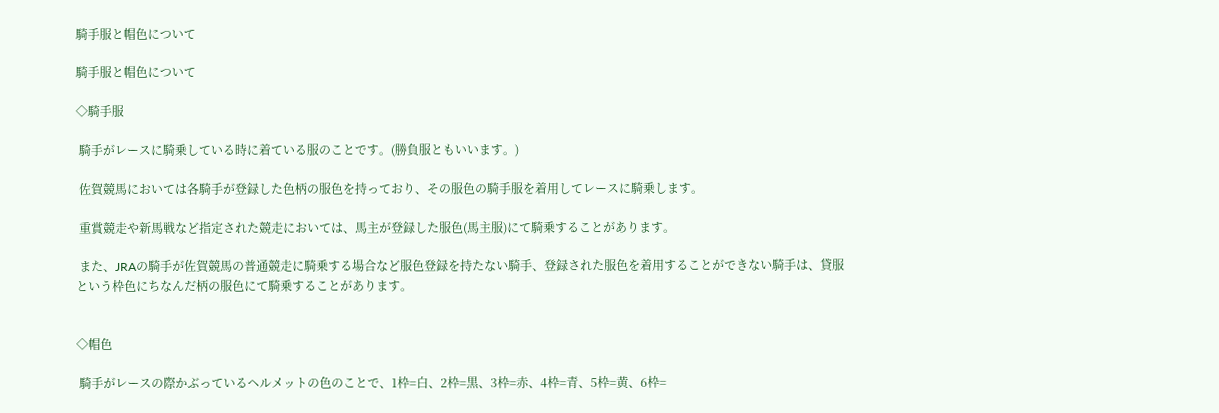騎手服と帽色について

騎手服と帽色について

◇騎手服

 騎手がレースに騎乗している時に着ている服のことです。(勝負服ともいいます。)

 佐賀競馬においては各騎手が登録した色柄の服色を持っており、その服色の騎手服を着用してレースに騎乗します。

 重賞競走や新馬戦など指定された競走においては、馬主が登録した服色(馬主服)にて騎乗することがあります。

 また、JRAの騎手が佐賀競馬の普通競走に騎乗する場合など服色登録を持たない騎手、登録された服色を着用することができない騎手は、貸服という枠色にちなんだ柄の服色にて騎乗することがあります。


◇帽色

 騎手がレースの際かぶっているヘルメットの色のことで、1枠=白、2枠=黒、3枠=赤、4枠=青、5枠=黄、6枠=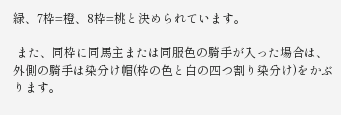緑、7枠=橙、8枠=桃と決められています。

 また、同枠に同馬主または同服色の騎手が入った場合は、外側の騎手は染分け帽(枠の色と白の四つ割り染分け)をかぶります。